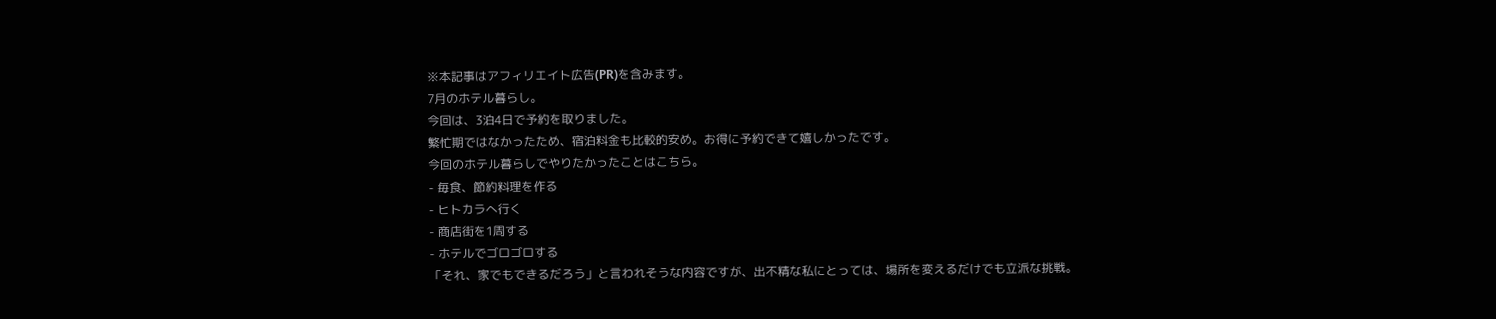※本記事はアフィリエイト広告(PR)を含みます。
7月のホテル暮らし。
今回は、3泊4日で予約を取りました。
繁忙期ではなかったため、宿泊料金も比較的安め。お得に予約できて嬉しかったです。
今回のホテル暮らしでやりたかったことはこちら。
- 毎食、節約料理を作る
- ヒトカラへ行く
- 商店街を1周する
- ホテルでゴロゴロする
「それ、家でもできるだろう」と言われそうな内容ですが、出不精な私にとっては、場所を変えるだけでも立派な挑戦。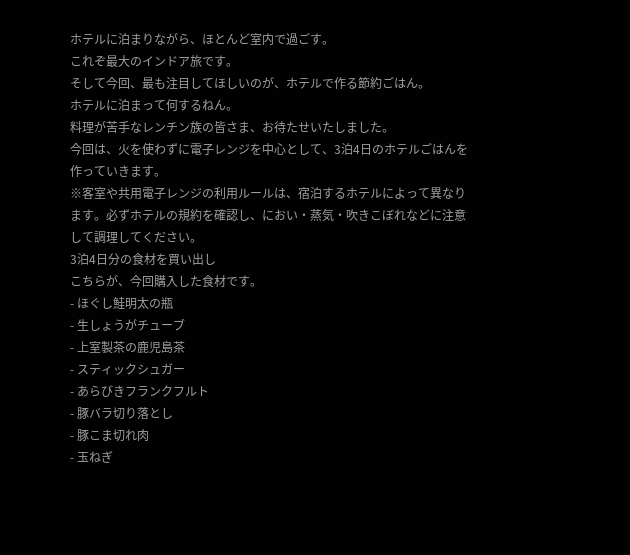ホテルに泊まりながら、ほとんど室内で過ごす。
これぞ最大のインドア旅です。
そして今回、最も注目してほしいのが、ホテルで作る節約ごはん。
ホテルに泊まって何するねん。
料理が苦手なレンチン族の皆さま、お待たせいたしました。
今回は、火を使わずに電子レンジを中心として、3泊4日のホテルごはんを作っていきます。
※客室や共用電子レンジの利用ルールは、宿泊するホテルによって異なります。必ずホテルの規約を確認し、におい・蒸気・吹きこぼれなどに注意して調理してください。
3泊4日分の食材を買い出し
こちらが、今回購入した食材です。
- ほぐし鮭明太の瓶
- 生しょうがチューブ
- 上室製茶の鹿児島茶
- スティックシュガー
- あらびきフランクフルト
- 豚バラ切り落とし
- 豚こま切れ肉
- 玉ねぎ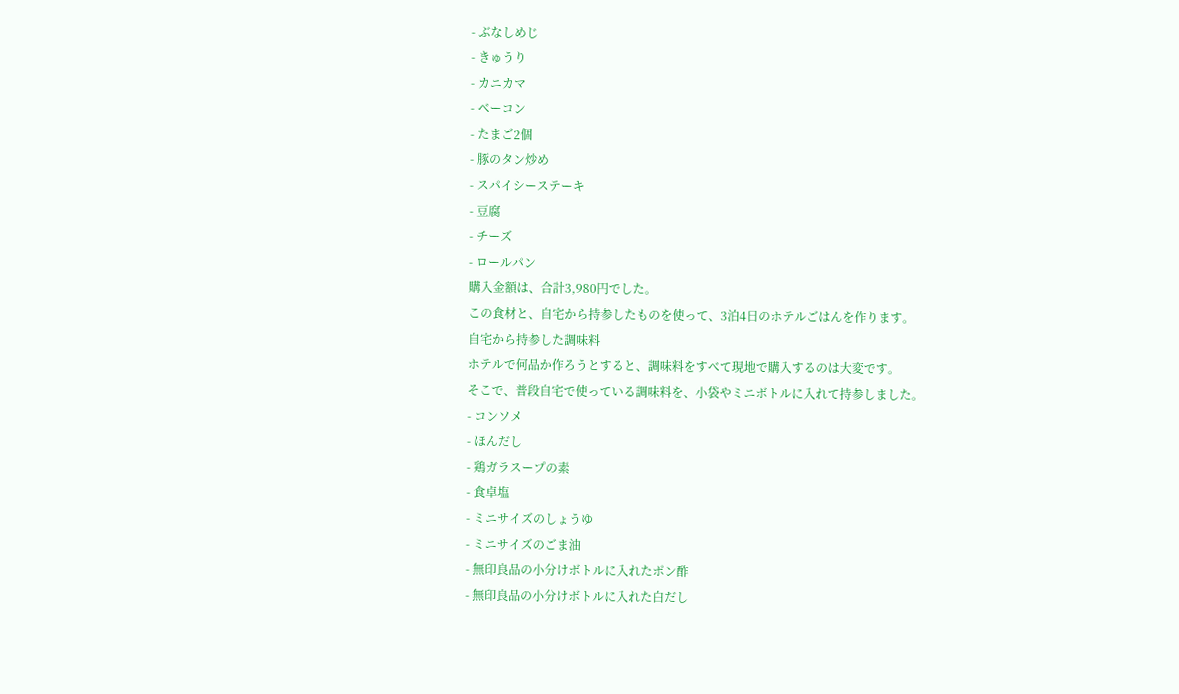- ぶなしめじ
- きゅうり
- カニカマ
- ベーコン
- たまご2個
- 豚のタン炒め
- スパイシーステーキ
- 豆腐
- チーズ
- ロールパン
購入金額は、合計3,980円でした。
この食材と、自宅から持参したものを使って、3泊4日のホテルごはんを作ります。
自宅から持参した調味料
ホテルで何品か作ろうとすると、調味料をすべて現地で購入するのは大変です。
そこで、普段自宅で使っている調味料を、小袋やミニボトルに入れて持参しました。
- コンソメ
- ほんだし
- 鶏ガラスープの素
- 食卓塩
- ミニサイズのしょうゆ
- ミニサイズのごま油
- 無印良品の小分けボトルに入れたポン酢
- 無印良品の小分けボトルに入れた白だし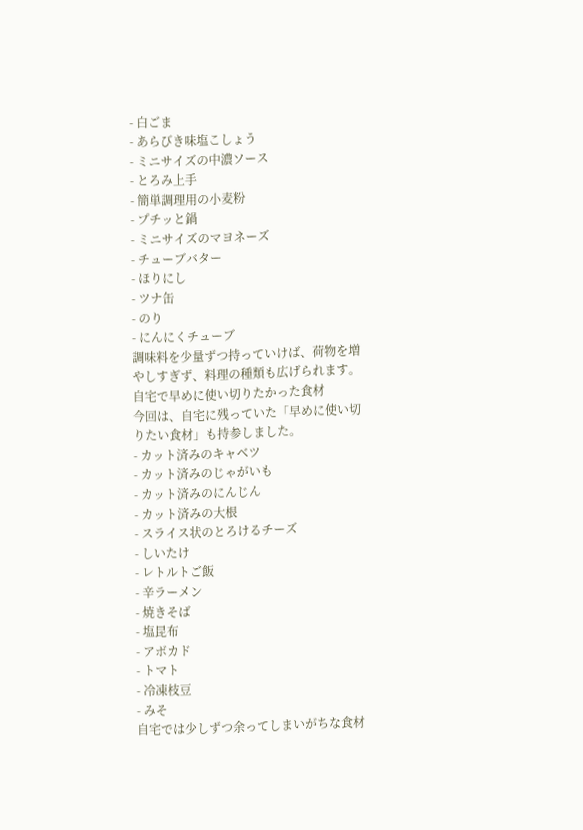- 白ごま
- あらびき味塩こしょう
- ミニサイズの中濃ソース
- とろみ上手
- 簡単調理用の小麦粉
- プチッと鍋
- ミニサイズのマヨネーズ
- チューブバター
- ほりにし
- ツナ缶
- のり
- にんにくチューブ
調味料を少量ずつ持っていけば、荷物を増やしすぎず、料理の種類も広げられます。
自宅で早めに使い切りたかった食材
今回は、自宅に残っていた「早めに使い切りたい食材」も持参しました。
- カット済みのキャベツ
- カット済みのじゃがいも
- カット済みのにんじん
- カット済みの大根
- スライス状のとろけるチーズ
- しいたけ
- レトルトご飯
- 辛ラーメン
- 焼きそば
- 塩昆布
- アボカド
- トマト
- 冷凍枝豆
- みそ
自宅では少しずつ余ってしまいがちな食材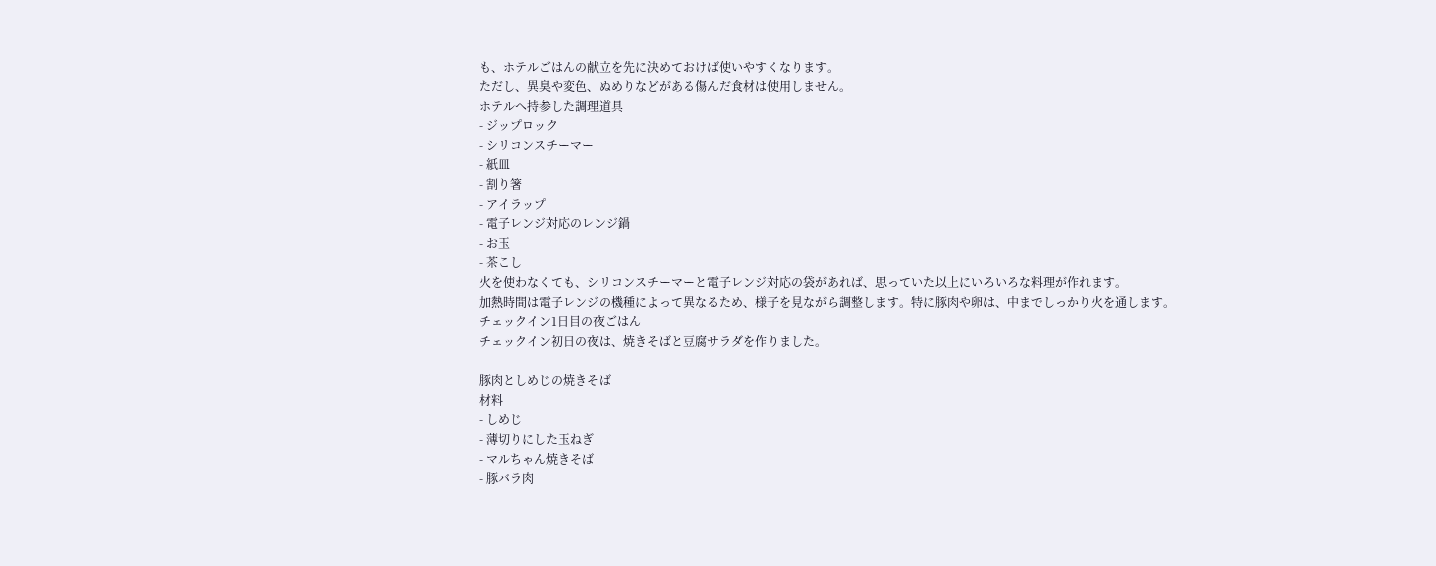も、ホテルごはんの献立を先に決めておけば使いやすくなります。
ただし、異臭や変色、ぬめりなどがある傷んだ食材は使用しません。
ホテルへ持参した調理道具
- ジップロック
- シリコンスチーマー
- 紙皿
- 割り箸
- アイラップ
- 電子レンジ対応のレンジ鍋
- お玉
- 茶こし
火を使わなくても、シリコンスチーマーと電子レンジ対応の袋があれば、思っていた以上にいろいろな料理が作れます。
加熱時間は電子レンジの機種によって異なるため、様子を見ながら調整します。特に豚肉や卵は、中までしっかり火を通します。
チェックイン1日目の夜ごはん
チェックイン初日の夜は、焼きそばと豆腐サラダを作りました。

豚肉としめじの焼きそば
材料
- しめじ
- 薄切りにした玉ねぎ
- マルちゃん焼きそば
- 豚バラ肉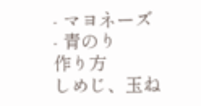- マヨネーズ
- 青のり
作り方
しめじ、玉ね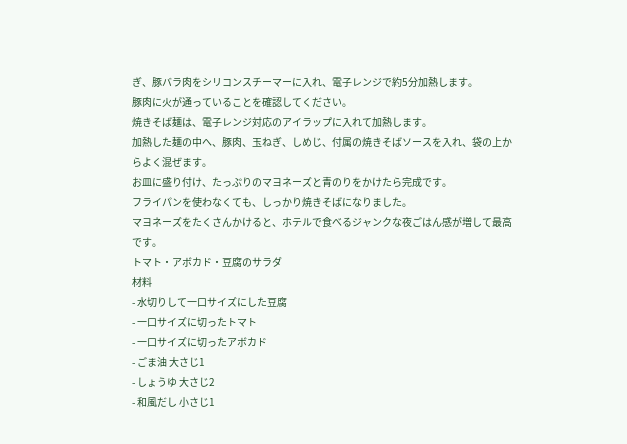ぎ、豚バラ肉をシリコンスチーマーに入れ、電子レンジで約5分加熱します。
豚肉に火が通っていることを確認してください。
焼きそば麺は、電子レンジ対応のアイラップに入れて加熱します。
加熱した麺の中へ、豚肉、玉ねぎ、しめじ、付属の焼きそばソースを入れ、袋の上からよく混ぜます。
お皿に盛り付け、たっぷりのマヨネーズと青のりをかけたら完成です。
フライパンを使わなくても、しっかり焼きそばになりました。
マヨネーズをたくさんかけると、ホテルで食べるジャンクな夜ごはん感が増して最高です。
トマト・アボカド・豆腐のサラダ
材料
- 水切りして一口サイズにした豆腐
- 一口サイズに切ったトマト
- 一口サイズに切ったアボカド
- ごま油 大さじ1
- しょうゆ 大さじ2
- 和風だし 小さじ1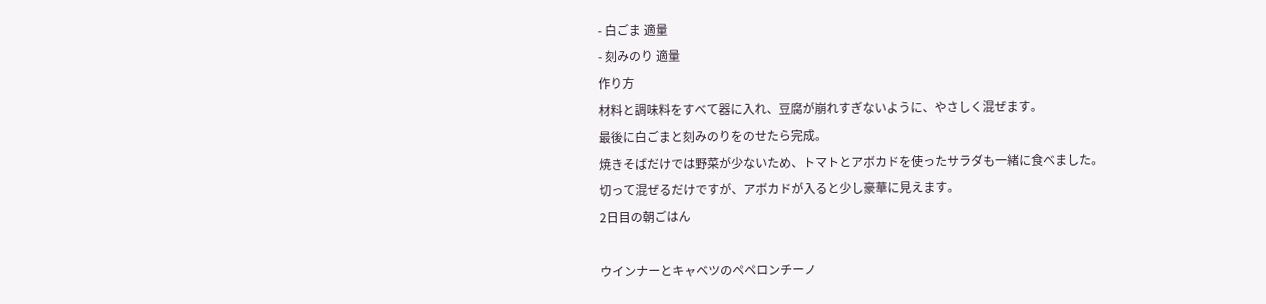- 白ごま 適量
- 刻みのり 適量
作り方
材料と調味料をすべて器に入れ、豆腐が崩れすぎないように、やさしく混ぜます。
最後に白ごまと刻みのりをのせたら完成。
焼きそばだけでは野菜が少ないため、トマトとアボカドを使ったサラダも一緒に食べました。
切って混ぜるだけですが、アボカドが入ると少し豪華に見えます。
2日目の朝ごはん

ウインナーとキャベツのペペロンチーノ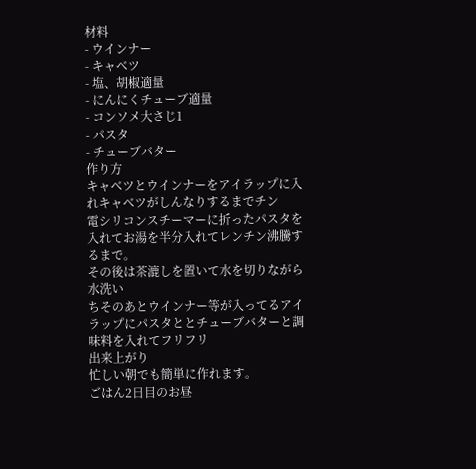材料
- ウインナー
- キャベツ
- 塩、胡椒適量
- にんにくチューブ適量
- コンソメ大さじ1
- パスタ
- チューブバター
作り方
キャベツとウインナーをアイラップに入れキャベツがしんなりするまでチン
電シリコンスチーマーに折ったパスタを入れてお湯を半分入れてレンチン沸騰するまで。
その後は茶漉しを置いて水を切りながら水洗い
ちそのあとウインナー等が入ってるアイラップにパスタととチューブバターと調味料を入れてフリフリ
出来上がり
忙しい朝でも簡単に作れます。
ごはん2日目のお昼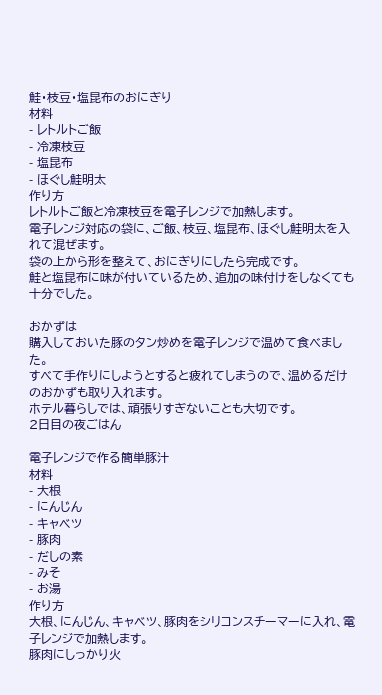鮭・枝豆・塩昆布のおにぎり
材料
- レトルトご飯
- 冷凍枝豆
- 塩昆布
- ほぐし鮭明太
作り方
レトルトご飯と冷凍枝豆を電子レンジで加熱します。
電子レンジ対応の袋に、ご飯、枝豆、塩昆布、ほぐし鮭明太を入れて混ぜます。
袋の上から形を整えて、おにぎりにしたら完成です。
鮭と塩昆布に味が付いているため、追加の味付けをしなくても十分でした。

おかずは
購入しておいた豚のタン炒めを電子レンジで温めて食べました。
すべて手作りにしようとすると疲れてしまうので、温めるだけのおかずも取り入れます。
ホテル暮らしでは、頑張りすぎないことも大切です。
2日目の夜ごはん

電子レンジで作る簡単豚汁
材料
- 大根
- にんじん
- キャベツ
- 豚肉
- だしの素
- みそ
- お湯
作り方
大根、にんじん、キャベツ、豚肉をシリコンスチーマーに入れ、電子レンジで加熱します。
豚肉にしっかり火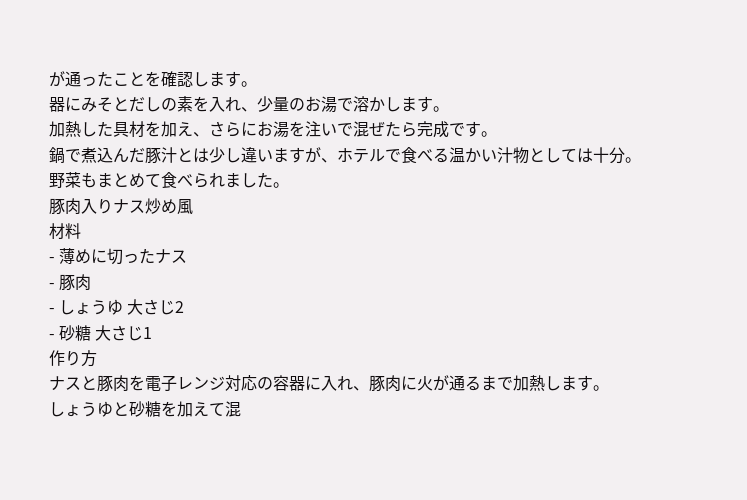が通ったことを確認します。
器にみそとだしの素を入れ、少量のお湯で溶かします。
加熱した具材を加え、さらにお湯を注いで混ぜたら完成です。
鍋で煮込んだ豚汁とは少し違いますが、ホテルで食べる温かい汁物としては十分。
野菜もまとめて食べられました。
豚肉入りナス炒め風
材料
- 薄めに切ったナス
- 豚肉
- しょうゆ 大さじ2
- 砂糖 大さじ1
作り方
ナスと豚肉を電子レンジ対応の容器に入れ、豚肉に火が通るまで加熱します。
しょうゆと砂糖を加えて混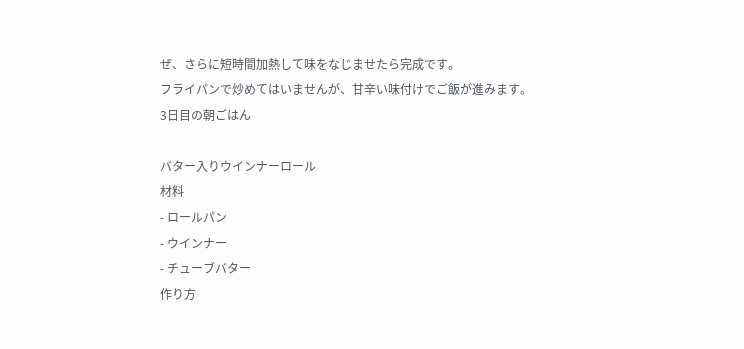ぜ、さらに短時間加熱して味をなじませたら完成です。
フライパンで炒めてはいませんが、甘辛い味付けでご飯が進みます。
3日目の朝ごはん

バター入りウインナーロール
材料
- ロールパン
- ウインナー
- チューブバター
作り方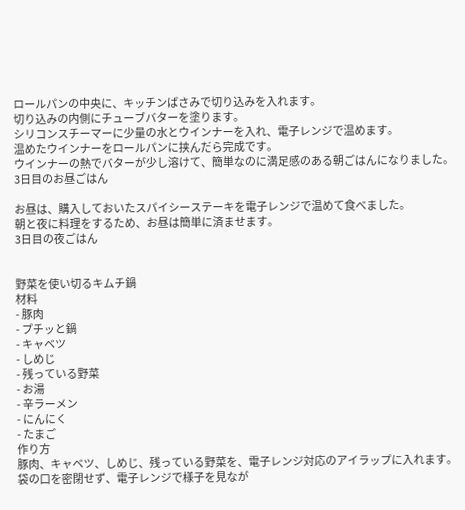ロールパンの中央に、キッチンばさみで切り込みを入れます。
切り込みの内側にチューブバターを塗ります。
シリコンスチーマーに少量の水とウインナーを入れ、電子レンジで温めます。
温めたウインナーをロールパンに挟んだら完成です。
ウインナーの熱でバターが少し溶けて、簡単なのに満足感のある朝ごはんになりました。
3日目のお昼ごはん

お昼は、購入しておいたスパイシーステーキを電子レンジで温めて食べました。
朝と夜に料理をするため、お昼は簡単に済ませます。
3日目の夜ごはん


野菜を使い切るキムチ鍋
材料
- 豚肉
- プチッと鍋
- キャベツ
- しめじ
- 残っている野菜
- お湯
- 辛ラーメン
- にんにく
- たまご
作り方
豚肉、キャベツ、しめじ、残っている野菜を、電子レンジ対応のアイラップに入れます。
袋の口を密閉せず、電子レンジで様子を見なが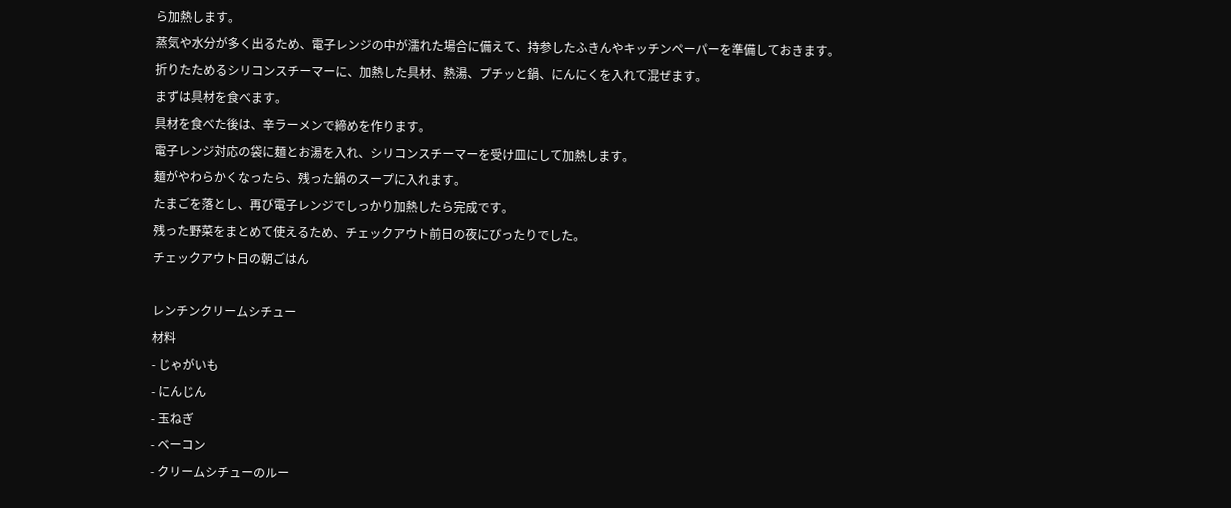ら加熱します。
蒸気や水分が多く出るため、電子レンジの中が濡れた場合に備えて、持参したふきんやキッチンペーパーを準備しておきます。
折りたためるシリコンスチーマーに、加熱した具材、熱湯、プチッと鍋、にんにくを入れて混ぜます。
まずは具材を食べます。
具材を食べた後は、辛ラーメンで締めを作ります。
電子レンジ対応の袋に麺とお湯を入れ、シリコンスチーマーを受け皿にして加熱します。
麺がやわらかくなったら、残った鍋のスープに入れます。
たまごを落とし、再び電子レンジでしっかり加熱したら完成です。
残った野菜をまとめて使えるため、チェックアウト前日の夜にぴったりでした。
チェックアウト日の朝ごはん

レンチンクリームシチュー
材料
- じゃがいも
- にんじん
- 玉ねぎ
- ベーコン
- クリームシチューのルー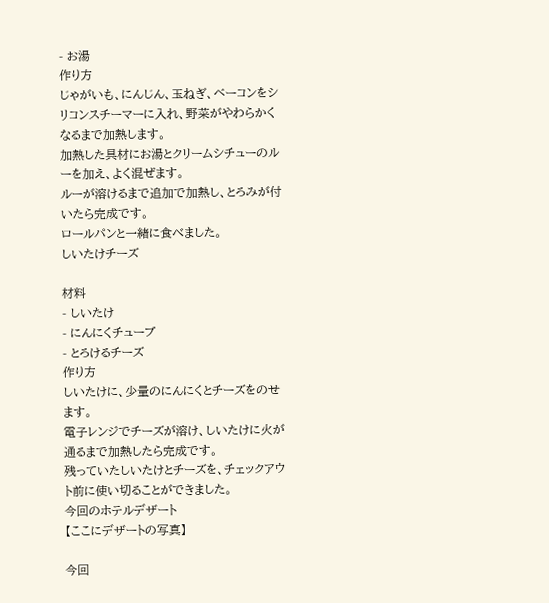- お湯
作り方
じゃがいも、にんじん、玉ねぎ、ベーコンをシリコンスチーマーに入れ、野菜がやわらかくなるまで加熱します。
加熱した具材にお湯とクリームシチューのルーを加え、よく混ぜます。
ルーが溶けるまで追加で加熱し、とろみが付いたら完成です。
ロールパンと一緒に食べました。
しいたけチーズ

材料
- しいたけ
- にんにくチューブ
- とろけるチーズ
作り方
しいたけに、少量のにんにくとチーズをのせます。
電子レンジでチーズが溶け、しいたけに火が通るまで加熱したら完成です。
残っていたしいたけとチーズを、チェックアウト前に使い切ることができました。
今回のホテルデザート
【ここにデザートの写真】

今回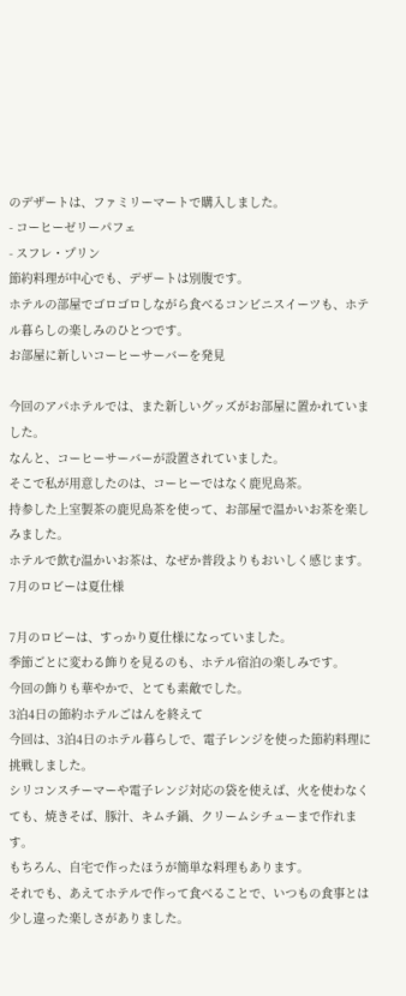のデザートは、ファミリーマートで購入しました。
- コーヒーゼリーパフェ
- スフレ・プリン
節約料理が中心でも、デザートは別腹です。
ホテルの部屋でゴロゴロしながら食べるコンビニスイーツも、ホテル暮らしの楽しみのひとつです。
お部屋に新しいコーヒーサーバーを発見

今回のアパホテルでは、また新しいグッズがお部屋に置かれていました。
なんと、コーヒーサーバーが設置されていました。
そこで私が用意したのは、コーヒーではなく鹿児島茶。
持参した上室製茶の鹿児島茶を使って、お部屋で温かいお茶を楽しみました。
ホテルで飲む温かいお茶は、なぜか普段よりもおいしく感じます。
7月のロビーは夏仕様

7月のロビーは、すっかり夏仕様になっていました。
季節ごとに変わる飾りを見るのも、ホテル宿泊の楽しみです。
今回の飾りも華やかで、とても素敵でした。
3泊4日の節約ホテルごはんを終えて
今回は、3泊4日のホテル暮らしで、電子レンジを使った節約料理に挑戦しました。
シリコンスチーマーや電子レンジ対応の袋を使えば、火を使わなくても、焼きそば、豚汁、キムチ鍋、クリームシチューまで作れます。
もちろん、自宅で作ったほうが簡単な料理もあります。
それでも、あえてホテルで作って食べることで、いつもの食事とは少し違った楽しさがありました。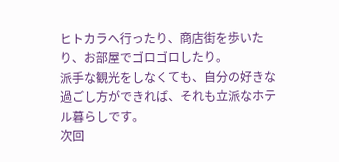ヒトカラへ行ったり、商店街を歩いたり、お部屋でゴロゴロしたり。
派手な観光をしなくても、自分の好きな過ごし方ができれば、それも立派なホテル暮らしです。
次回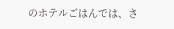のホテルごはんでは、さ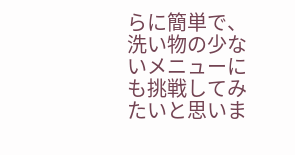らに簡単で、洗い物の少ないメニューにも挑戦してみたいと思いま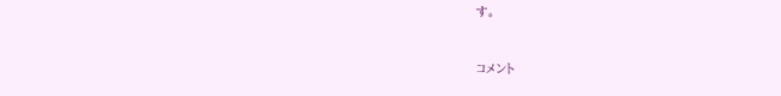す。



コメント